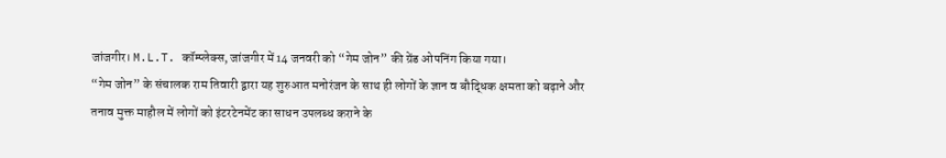जांजगीर। M.L.T. कॉम्प्लेक्स, जांजगीर में 14 जनवरी को “गेम जोन” की ग्रेंड ओपनिंग किया गया।
“गेम जोन” के संचालक राम तिवारी द्वारा यह शुरुआत मनोरंजन के साथ ही लोगों के ज्ञान व बौद्धिक क्षमता को बढ़ाने और तनाव मुक्त माहौल में लोगों को इंटरटेनमेंट का साधन उपलब्ध कराने के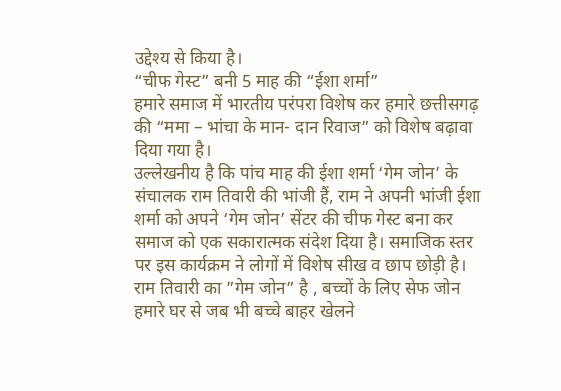उद्देश्य से किया है।
“चीफ गेस्ट” बनी 5 माह की “ईशा शर्मा”
हमारे समाज में भारतीय परंपरा विशेष कर हमारे छत्तीसगढ़ की “ममा – भांचा के मान- दान रिवाज” को विशेष बढ़ावा दिया गया है।
उल्लेखनीय है कि पांच माह की ईशा शर्मा ‘गेम जोन’ के संचालक राम तिवारी की भांजी हैं, राम ने अपनी भांजी ईशा शर्मा को अपने ‘गेम जोन’ सेंटर की चीफ गेस्ट बना कर समाज को एक सकारात्मक संदेश दिया है। समाजिक स्तर पर इस कार्यक्रम ने लोगों में विशेष सीख व छाप छोड़ी है।
राम तिवारी का ”गेम जोन” है , बच्चों के लिए सेफ जोन
हमारे घर से जब भी बच्चे बाहर खेलने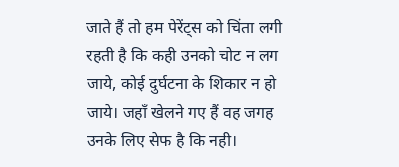जाते हैं तो हम पेरेंट्स को चिंता लगी रहती है कि कही उनको चोट न लग जाये, कोई दुर्घटना के शिकार न हो जाये। जहाँ खेलने गए हैं वह जगह उनके लिए सेफ है कि नही।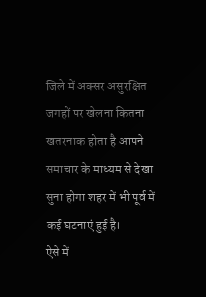जिले में अक्सर असुरक्षित जगहों पर खेलना कितना खतरनाक होता है आपने समाचार के माध्यम से देखा सुना होगा शहर में भी पूर्व में कई घटनाएं हुई है।
ऐसे में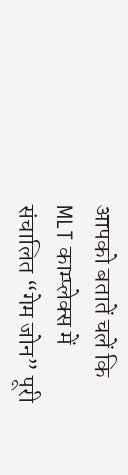आपको बतातें चलें कि MLT काम्प्लेक्स में संचालित “गेम जोन” पूरी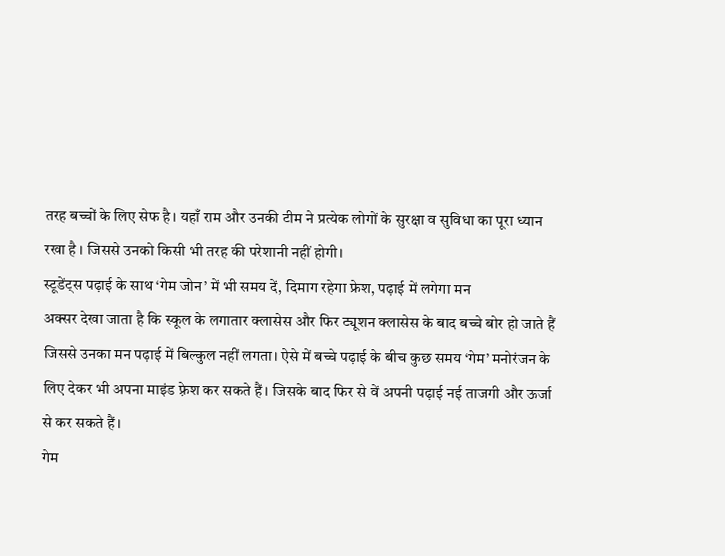तरह बच्चों के लिए सेफ है। यहाँ राम और उनकी टीम ने प्रत्येक लोगों के सुरक्षा व सुविधा का पूरा ध्यान रखा है । जिससे उनको किसी भी तरह की परेशानी नहीं होगी।
स्टूडेंट्स पढ़ाई के साथ ‘गेम जोन’ में भी समय दें, दिमाग रहेगा फ्रेश, पढ़ाई में लगेगा मन
अक्सर देखा जाता है कि स्कूल के लगातार क्लासेस और फिर ट्यूशन क्लासेस के बाद बच्चे बोर हो जाते हैं जिससे उनका मन पढ़ाई में बिल्कुल नहीं लगता। ऐसे में बच्चे पढ़ाई के बीच कुछ समय ‘गेम’ मनोरंजन के लिए देकर भी अपना माइंड फ़्रेश कर सकते हैं। जिसके बाद फिर से वें अपनी पढ़ाई नई ताजगी और ऊर्जा से कर सकते हैं।
गेम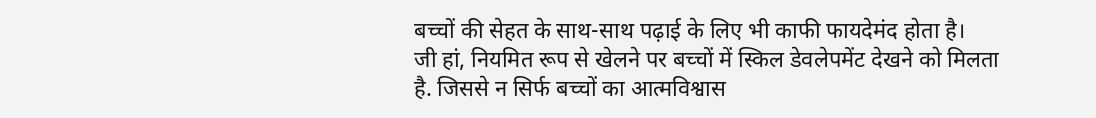बच्चों की सेहत के साथ-साथ पढ़ाई के लिए भी काफी फायदेमंद होता है।
जी हां, नियमित रूप से खेलने पर बच्चों में स्किल डेवलेपमेंट देखने को मिलता है. जिससे न सिर्फ बच्चों का आत्मविश्वास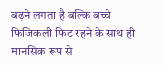बढ़ने लगता है बल्कि बच्चे फिजिकली फिट रहने के साथ ही मानसिक रूप से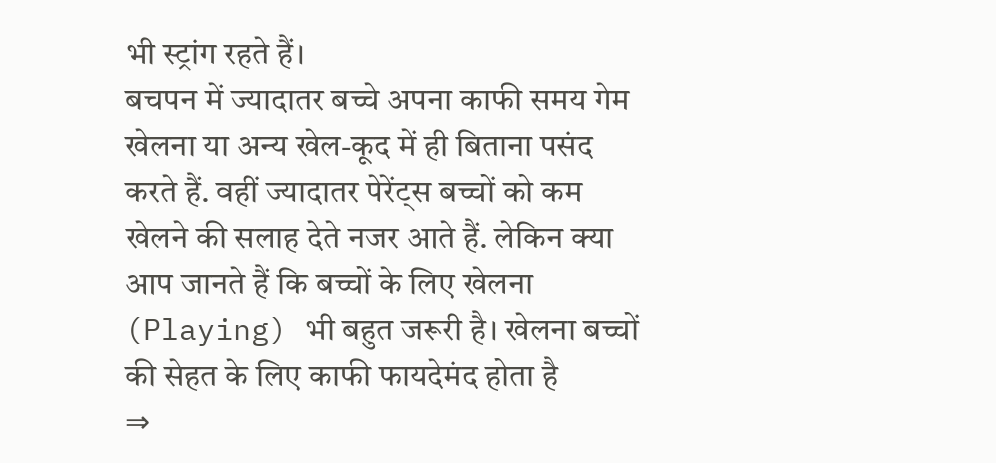भी स्ट्रांग रहते हैं।
बचपन में ज्यादातर बच्चे अपना काफी समय गेम खेलना या अन्य खेल-कूद में ही बिताना पसंद करते हैं. वहीं ज्यादातर पेरेंट्स बच्चों को कम खेलने की सलाह देते नजर आते हैं. लेकिन क्या आप जानते हैं कि बच्चों के लिए खेलना (Playing) भी बहुत जरूरी है। खेलना बच्चों की सेहत के लिए काफी फायदेमंद होता है
⇒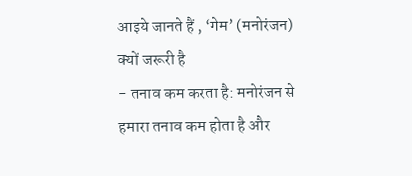आइये जानते हैं , ‘गेम’ (मनोरंजन) क्यों जरूरी है
- तनाव कम करता है: मनोरंजन से हमारा तनाव कम होता है और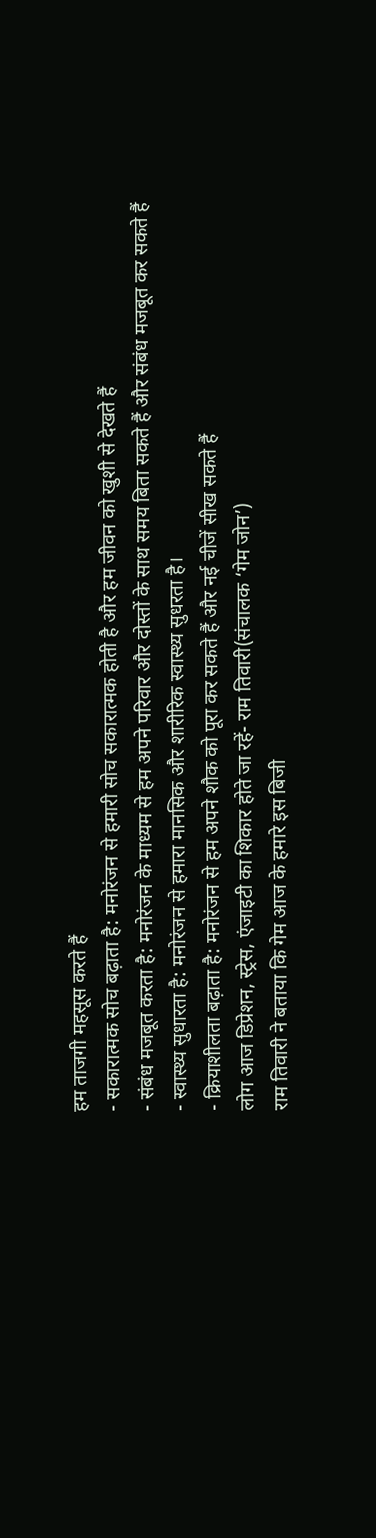हम ताजगी महसूस करते हैं
- सकारात्मक सोच बढ़ाता है: मनोरंजन से हमारी सोच सकारात्मक होती है और हम जीवन को खुशी से देखते हैं
- संबंध मजबूत करता है: मनोरंजन के माध्यम से हम अपने परिवार और दोस्तों के साथ समय बिता सकते हैं और संबंध मजबूत कर सकते हैं
- स्वास्थ्य सुधारता है: मनोरंजन से हमारा मानसिक और शारीरिक स्वास्थ्य सुधरता है।
- क्रियाशीलता बढ़ाता है: मनोरंजन से हम अपने शौक को पूरा कर सकते हैं और नई चीजें सीख सकते हैं
लोग आज डिप्रेशन, स्ट्रेस, एंजाइटी का शिकार होते जा रहें- राम तिवारी(संचालक ‘गेम जोन’)
राम तिवारी ने बताया कि गेम आज के हमारे इस बिजी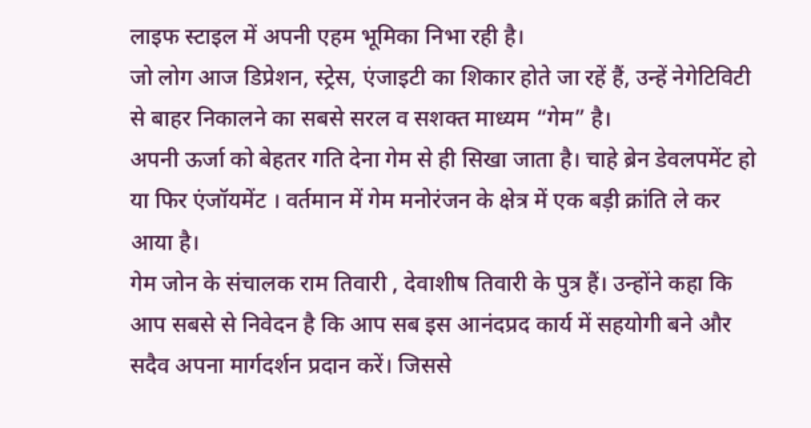लाइफ स्टाइल में अपनी एहम भूमिका निभा रही है।
जो लोग आज डिप्रेशन, स्ट्रेस, एंजाइटी का शिकार होते जा रहें हैं, उन्हें नेगेटिविटी से बाहर निकालने का सबसे सरल व सशक्त माध्यम “गेम” है।
अपनी ऊर्जा को बेहतर गति देना गेम से ही सिखा जाता है। चाहे ब्रेन डेवलपमेंट हो या फिर एंजॉयमेंट । वर्तमान में गेम मनोरंजन के क्षेत्र में एक बड़ी क्रांति ले कर आया है।
गेम जोन के संचालक राम तिवारी , देवाशीष तिवारी के पुत्र हैं। उन्होंने कहा कि आप सबसे से निवेदन है कि आप सब इस आनंदप्रद कार्य में सहयोगी बने और सदैव अपना मार्गदर्शन प्रदान करें। जिससे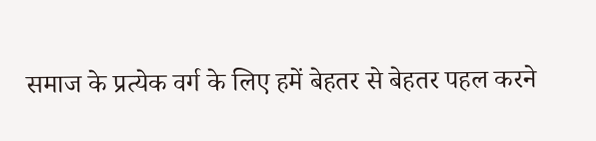समाज के प्रत्येक वर्ग के लिए हमें बेहतर से बेहतर पहल करने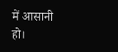में आसानी हो।